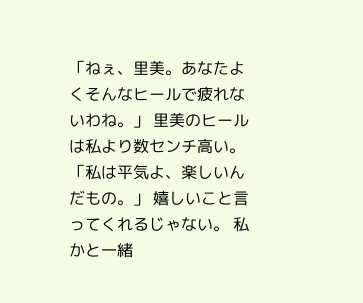「ねぇ、里美。あなたよくそんなヒールで疲れないわね。」 里美のヒールは私より数センチ高い。 「私は平気よ、楽しいんだもの。」 嬉しいこと言ってくれるじゃない。 私かと一緒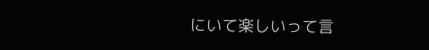にいて楽しいって言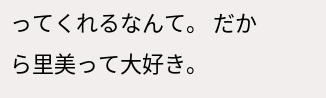ってくれるなんて。 だから里美って大好き。